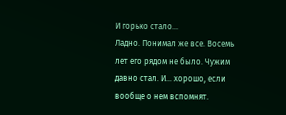И горько стало...
Ладно. Понимал же все. Восемь лет его рядом не было. Чужим давно стал. И... хорошо, если вообще о нем вспомнят.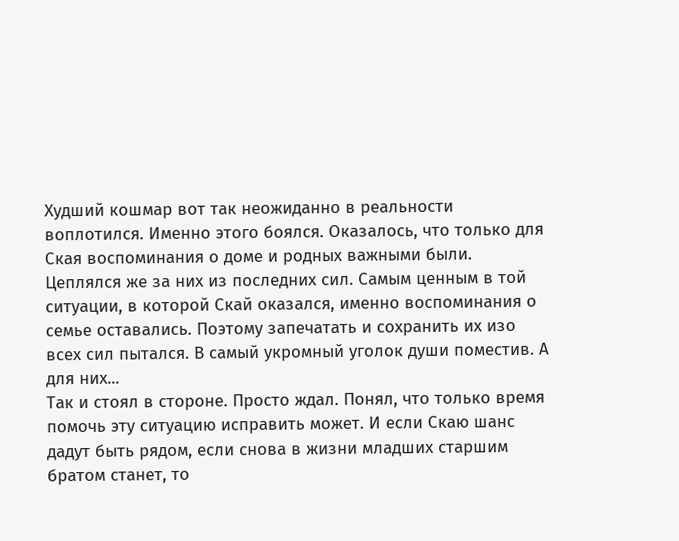Худший кошмар вот так неожиданно в реальности воплотился. Именно этого боялся. Оказалось, что только для Ская воспоминания о доме и родных важными были. Цеплялся же за них из последних сил. Самым ценным в той ситуации, в которой Скай оказался, именно воспоминания о семье оставались. Поэтому запечатать и сохранить их изо всех сил пытался. В самый укромный уголок души поместив. А для них...
Так и стоял в стороне. Просто ждал. Понял, что только время помочь эту ситуацию исправить может. И если Скаю шанс дадут быть рядом, если снова в жизни младших старшим братом станет, то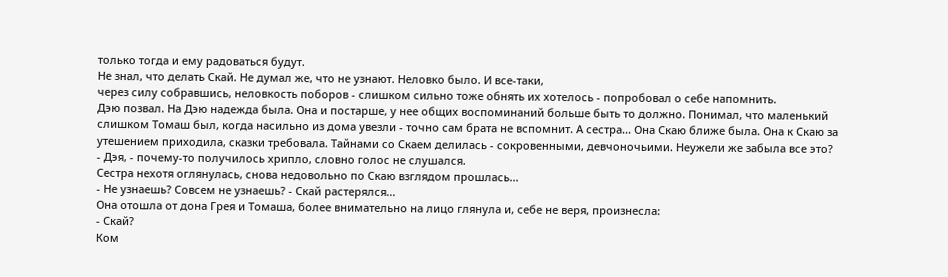только тогда и ему радоваться будут.
Не знал, что делать Скай. Не думал же, что не узнают. Неловко было. И все-таки,
через силу собравшись, неловкость поборов - слишком сильно тоже обнять их хотелось - попробовал о себе напомнить.
Дэю позвал. На Дэю надежда была. Она и постарше, у нее общих воспоминаний больше быть то должно. Понимал, что маленький слишком Томаш был, когда насильно из дома увезли - точно сам брата не вспомнит. А сестра... Она Скаю ближе была. Она к Скаю за утешением приходила, сказки требовала. Тайнами со Скаем делилась - сокровенными, девчоночьими. Неужели же забыла все это?
- Дэя, - почему-то получилось хрипло, словно голос не слушался.
Сестра нехотя оглянулась, снова недовольно по Скаю взглядом прошлась...
- Не узнаешь? Совсем не узнаешь? - Скай растерялся...
Она отошла от дона Грея и Томаша, более внимательно на лицо глянула и, себе не веря, произнесла:
- Скай?
Ком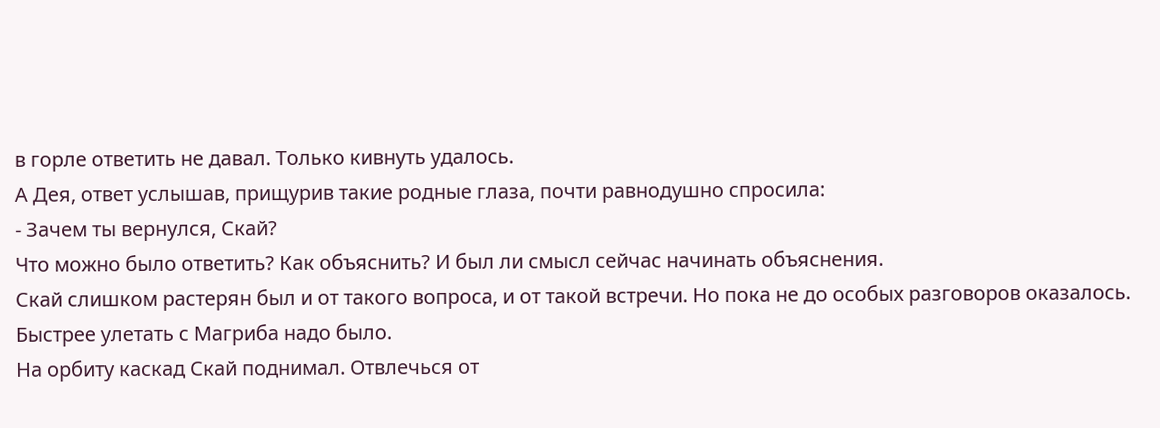в горле ответить не давал. Только кивнуть удалось.
А Дея, ответ услышав, прищурив такие родные глаза, почти равнодушно спросила:
- Зачем ты вернулся, Скай?
Что можно было ответить? Как объяснить? И был ли смысл сейчас начинать объяснения.
Скай слишком растерян был и от такого вопроса, и от такой встречи. Но пока не до особых разговоров оказалось. Быстрее улетать с Магриба надо было.
На орбиту каскад Скай поднимал. Отвлечься от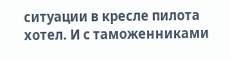ситуации в кресле пилота хотел. И с таможенниками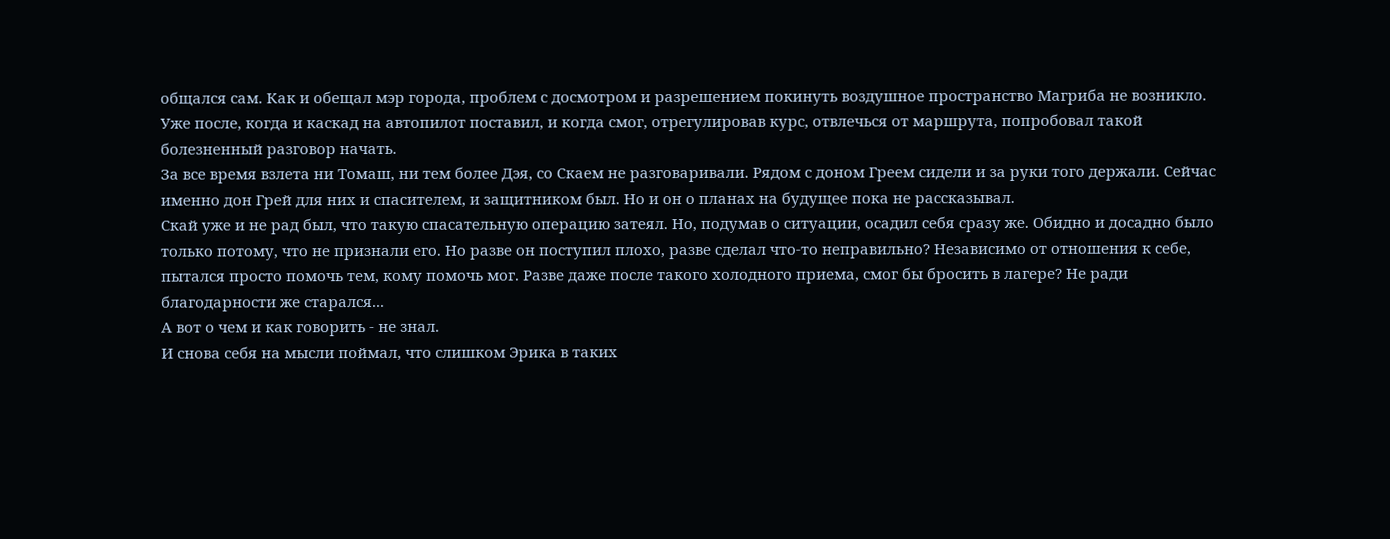общался сам. Как и обещал мэр города, проблем с досмотром и разрешением покинуть воздушное пространство Магриба не возникло.
Уже после, когда и каскад на автопилот поставил, и когда смог, отрегулировав курс, отвлечься от маршрута, попробовал такой болезненный разговор начать.
За все время взлета ни Томаш, ни тем более Дэя, со Скаем не разговаривали. Рядом с доном Греем сидели и за руки того держали. Сейчас именно дон Грей для них и спасителем, и защитником был. Но и он о планах на будущее пока не рассказывал.
Скай уже и не рад был, что такую спасательную операцию затеял. Но, подумав о ситуации, осадил себя сразу же. Обидно и досадно было только потому, что не признали его. Но разве он поступил плохо, разве сделал что-то неправильно? Независимо от отношения к себе, пытался просто помочь тем, кому помочь мог. Разве даже после такого холодного приема, смог бы бросить в лагере? Не ради благодарности же старался...
А вот о чем и как говорить - не знал.
И снова себя на мысли поймал, что слишком Эрика в таких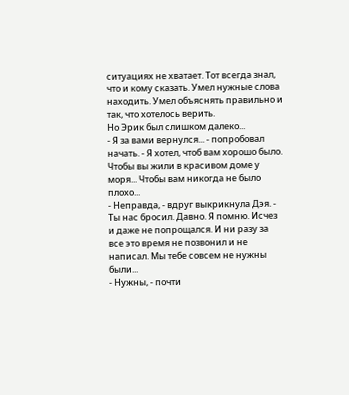ситуациях не хватает. Тот всегда знал, что и кому сказать. Умел нужные слова находить. Умел объяснять правильно и так, что хотелось верить.
Но Эрик был слишком далеко...
- Я за вами вернулся... - попробовал начать. - Я хотел, чтоб вам хорошо было. Чтобы вы жили в красивом доме у моря... Чтобы вам никогда не было плохо...
- Неправда, - вдруг выкрикнула Дэя. - Ты нас бросил. Давно. Я помню. Исчез и даже не попрощался. И ни разу за все это время не позвонил и не написал. Мы тебе совсем не нужны были...
- Нужны, - почти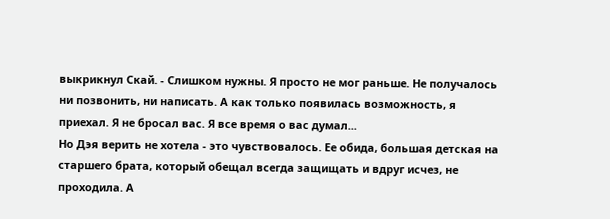выкрикнул Скай. - Слишком нужны. Я просто не мог раньше. Не получалось ни позвонить, ни написать. А как только появилась возможность, я приехал. Я не бросал вас. Я все время о вас думал...
Но Дэя верить не хотела - это чувствовалось. Ее обида, большая детская на старшего брата, который обещал всегда защищать и вдруг исчез, не проходила. А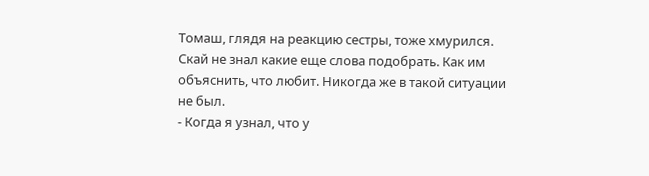Томаш, глядя на реакцию сестры, тоже хмурился.
Скай не знал какие еще слова подобрать. Как им объяснить, что любит. Никогда же в такой ситуации не был.
- Когда я узнал, что у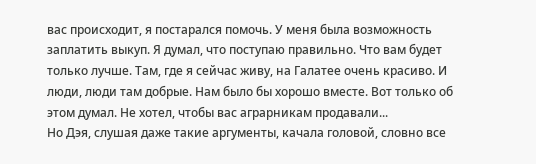вас происходит, я постарался помочь. У меня была возможность заплатить выкуп. Я думал, что поступаю правильно. Что вам будет только лучше. Там, где я сейчас живу, на Галатее очень красиво. И люди, люди там добрые. Нам было бы хорошо вместе. Вот только об этом думал. Не хотел, чтобы вас аграрникам продавали...
Но Дэя, слушая даже такие аргументы, качала головой, словно все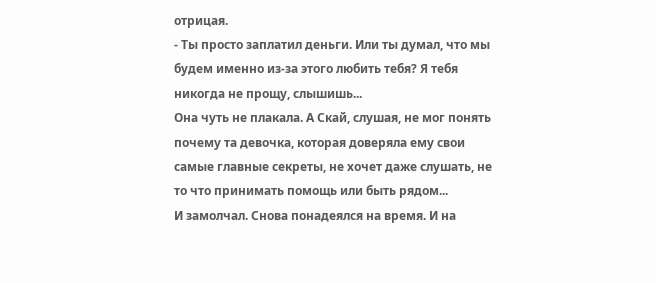отрицая.
- Ты просто заплатил деньги. Или ты думал, что мы будем именно из-за этого любить тебя? Я тебя никогда не прощу, слышишь...
Она чуть не плакала. А Скай, слушая, не мог понять почему та девочка, которая доверяла ему свои самые главные секреты, не хочет даже слушать, не то что принимать помощь или быть рядом...
И замолчал. Снова понадеялся на время. И на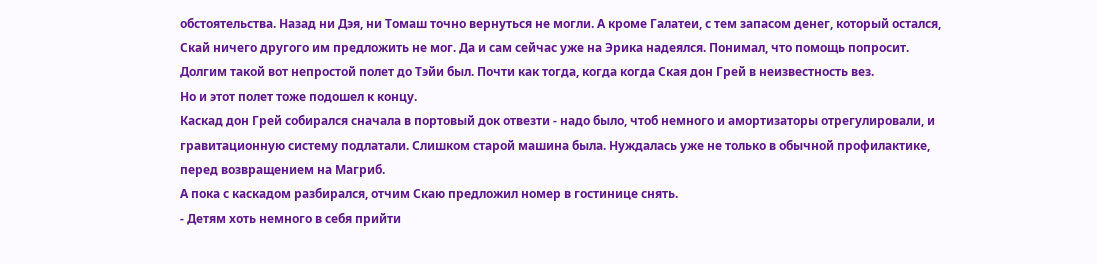обстоятельства. Назад ни Дэя, ни Томаш точно вернуться не могли. А кроме Галатеи, с тем запасом денег, который остался, Скай ничего другого им предложить не мог. Да и сам сейчас уже на Эрика надеялся. Понимал, что помощь попросит.
Долгим такой вот непростой полет до Тэйи был. Почти как тогда, когда когда Ская дон Грей в неизвестность вез.
Но и этот полет тоже подошел к концу.
Каскад дон Грей собирался сначала в портовый док отвезти - надо было, чтоб немного и амортизаторы отрегулировали, и гравитационную систему подлатали. Слишком старой машина была. Нуждалась уже не только в обычной профилактике, перед возвращением на Магриб.
А пока с каскадом разбирался, отчим Скаю предложил номер в гостинице снять.
- Детям хоть немного в себя прийти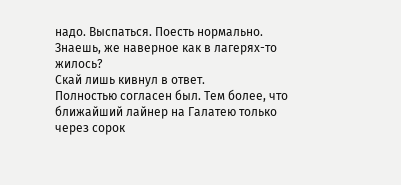надо. Выспаться. Поесть нормально. Знаешь, же наверное как в лагерях-то жилось?
Скай лишь кивнул в ответ.
Полностью согласен был. Тем более, что ближайший лайнер на Галатею только через сорок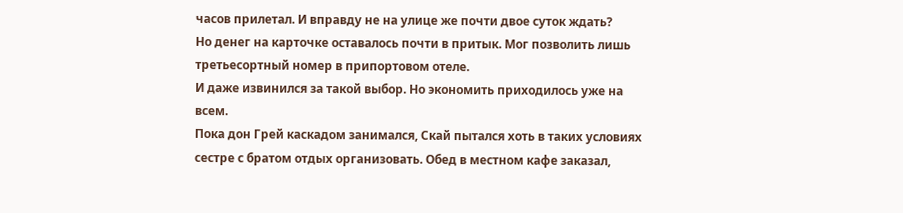часов прилетал. И вправду не на улице же почти двое суток ждать?
Но денег на карточке оставалось почти в притык. Мог позволить лишь третьесортный номер в припортовом отеле.
И даже извинился за такой выбор. Но экономить приходилось уже на всем.
Пока дон Грей каскадом занимался, Скай пытался хоть в таких условиях сестре с братом отдых организовать. Обед в местном кафе заказал,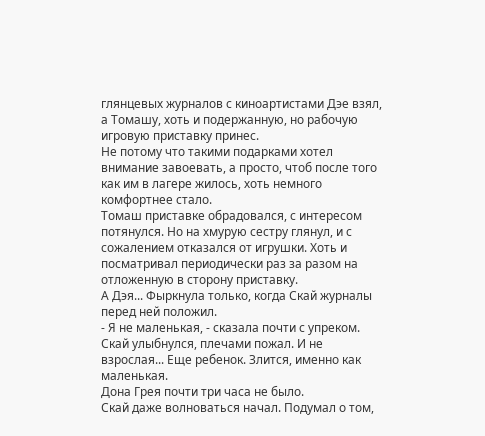глянцевых журналов с киноартистами Дэе взял, а Томашу, хоть и подержанную, но рабочую игровую приставку принес.
Не потому что такими подарками хотел внимание завоевать, а просто, чтоб после того как им в лагере жилось, хоть немного комфортнее стало.
Томаш приставке обрадовался, с интересом потянулся. Но на хмурую сестру глянул, и с сожалением отказался от игрушки. Хоть и посматривал периодически раз за разом на отложенную в сторону приставку.
А Дэя... Фыркнула только, когда Скай журналы перед ней положил.
- Я не маленькая, - сказала почти с упреком.
Скай улыбнулся, плечами пожал. И не взрослая... Еще ребенок. Злится, именно как маленькая.
Дона Грея почти три часа не было.
Скай даже волноваться начал. Подумал о том,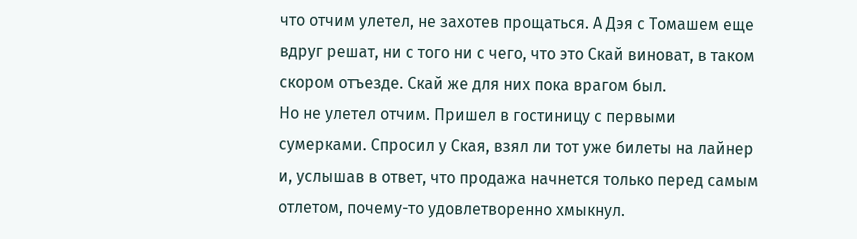что отчим улетел, не захотев прощаться. А Дэя с Томашем еще вдруг решат, ни с того ни с чего, что это Скай виноват, в таком скором отъезде. Скай же для них пока врагом был.
Но не улетел отчим. Пришел в гостиницу с первыми сумерками. Спросил у Ская, взял ли тот уже билеты на лайнер и, услышав в ответ, что продажа начнется только перед самым отлетом, почему-то удовлетворенно хмыкнул.